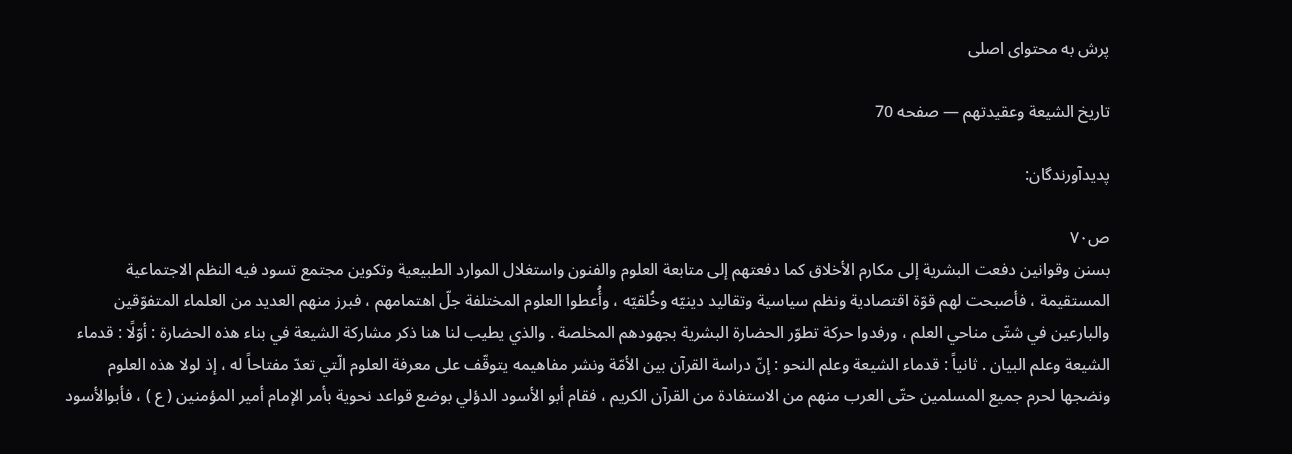پرش به محتوای اصلی

تاريخ الشيعة وعقيدتهم — صفحه 70

پدیدآورندگان:

ص۷۰
بسنن وقوانين دفعت البشرية إلى مكارم الأخلاق كما دفعتهم إلى متابعة العلوم والفنون واستغلال الموارد الطبيعية وتكوين مجتمع تسود فيه النظم الاجتماعية المستقيمة ، فأصبحت لهم قوّة اقتصادية ونظم سياسية وتقاليد دينيّه وخُلقيّه ، وأُعطوا العلوم المختلفة جلّ اهتمامهم ، فبرز منهم العديد من العلماء المتفوّقين والبارعين في شتّى مناحي العلم ، ورفدوا حركة تطوّر الحضارة البشرية بجهودهم المخلصة . والذي يطيب لنا هنا ذكر مشاركة الشيعة في بناء هذه الحضارة : أوّلًا : قدماء الشيعة وعلم البيان . ثانياً : قدماء الشيعة وعلم النحو : إنّ دراسة القرآن بين الأمّة ونشر مفاهيمه يتوقّف على معرفة العلوم الّتي تعدّ مفتاحاً له ، إذ لولا هذه العلوم ونضجها لحرم جميع المسلمين حتّى العرب منهم من الاستفادة من القرآن الكريم ، فقام أبو الأسود الدؤلي بوضع قواعد نحوية بأمر الإمام أمير المؤمنين ( ع ) ، فأبوالأسود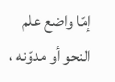إمّا واضع علم النحو أو مدوّنه ،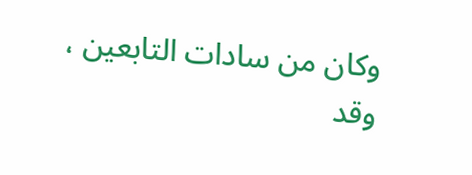وكان من سادات التابعين ، وقد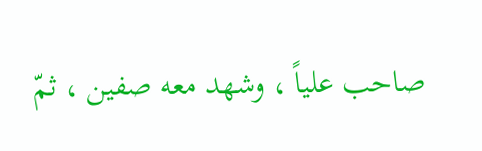صاحب علياً ، وشهد معه صفين ، ثمّ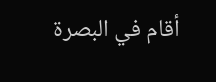أقام في البصرة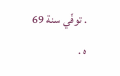. توفّي سنة 69 ه .